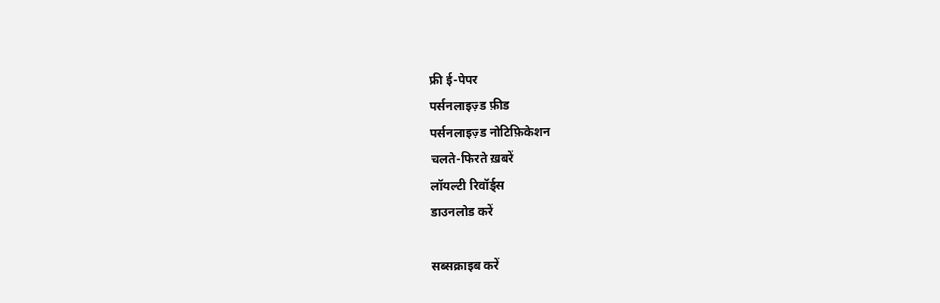फ्री ई-पेपर
पर्सनलाइज़्ड फ़ीड
पर्सनलाइज़्ड नोटिफ़िकेशन
चलते-फिरते ख़बरें
लॉयल्टी रिवॉर्ड्स
डाउनलोड करें

सब्सक्राइब करें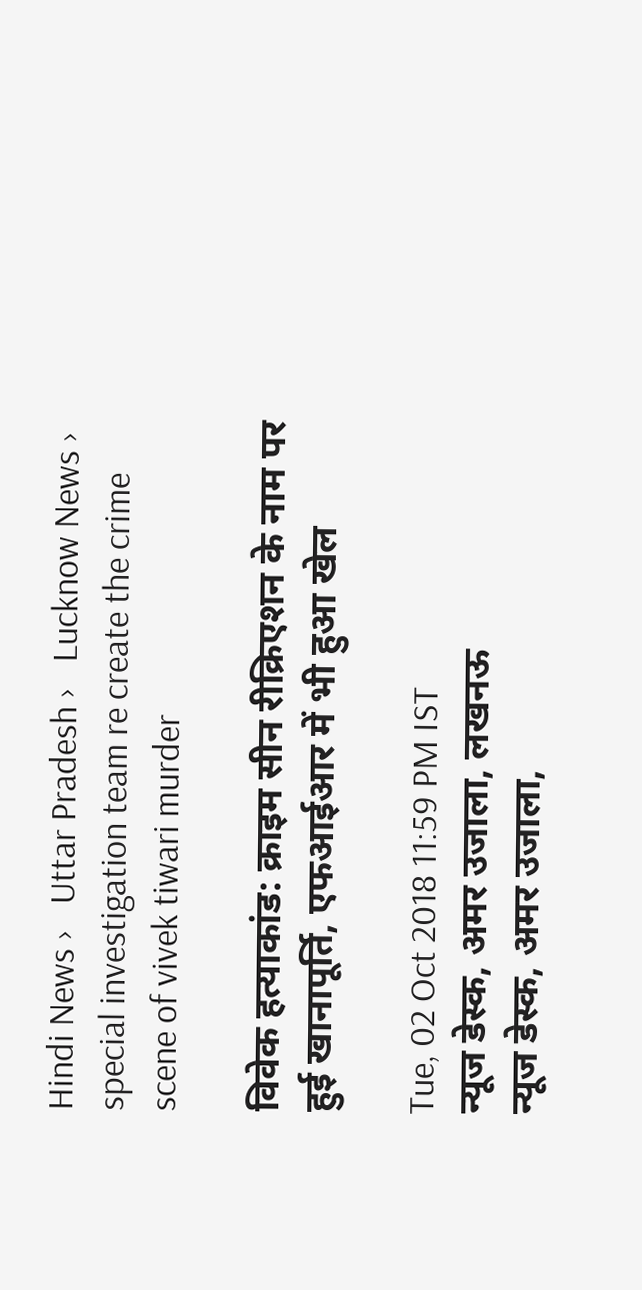Hindi News ›   Uttar Pradesh ›   Lucknow News ›   special investigation team re create the crime scene of vivek tiwari murder

विवेक हत्याकांड: क्राइम सीन रीक्रिएशन के नाम पर हुई खानापूर्ति, एफआईआर में भी हुआ खेल

Tue, 02 Oct 2018 11:59 PM IST
न्यूज डेस्क, अमर उजाला, लखनऊ
न्यूज डेस्क, अमर उजाला,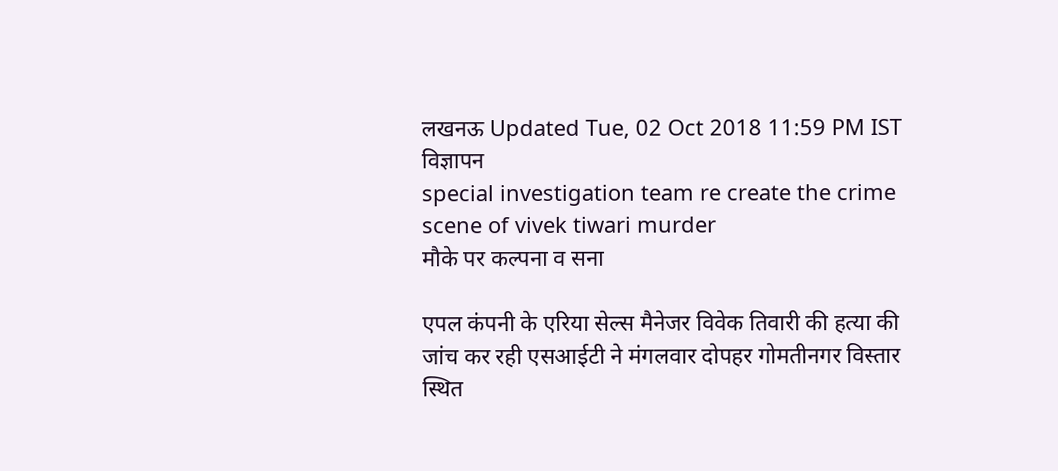लखनऊ Updated Tue, 02 Oct 2018 11:59 PM IST
विज्ञापन
special investigation team re create the crime scene of vivek tiwari murder
मौके पर कल्पना व सना

एपल कंपनी के एरिया सेल्स मैनेजर विवेक तिवारी की हत्या की जांच कर रही एसआईटी ने मंगलवार दोपहर गोमतीनगर विस्तार स्थित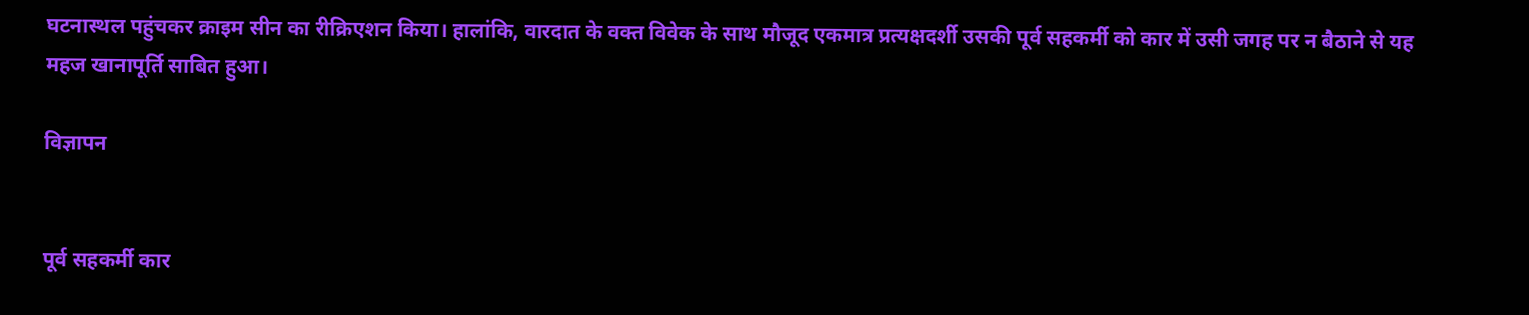घटनास्थल पहुंचकर क्राइम सीन का रीक्रिएशन किया। हालांकि, वारदात के वक्त विवेक के साथ मौजूद एकमात्र प्रत्यक्षदर्शी उसकी पूर्व सहकर्मी को कार में उसी जगह पर न बैठाने से यह महज खानापूर्ति साबित हुआ।

विज्ञापन


पूर्व सहकर्मी कार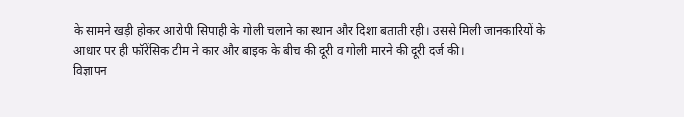के सामने खड़ी होकर आरोपी सिपाही के गोली चलाने का स्थान और दिशा बताती रही। उससे मिली जानकारियों के आधार पर ही फॉरेंसिक टीम ने कार और बाइक के बीच की दूरी व गोली मारने की दूरी दर्ज की।
विज्ञापन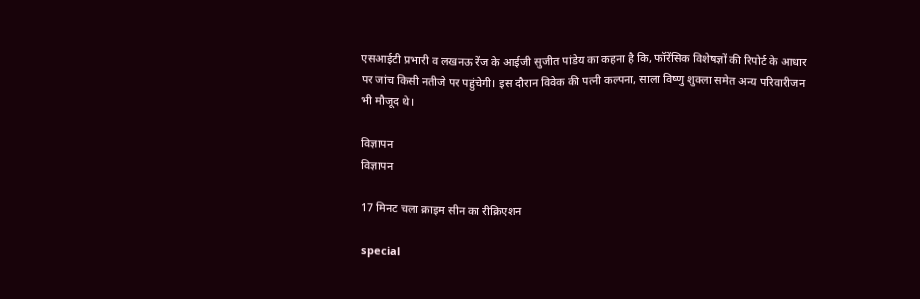एसआईटी प्रभारी व लखनऊ रेंज के आईजी सुजीत पांडेय का कहना है कि, फॉरेंसिक विशेषज्ञों की रिपोर्ट के आधार पर जांच किसी नतीजे पर पहुंचेगी। इस दौरान विवेक की पत्नी कल्पना, साला विष्णु शुक्ला समेत अन्य परिवारीजन भी मौजूद थे।

विज्ञापन
विज्ञापन

17 मिनट चला क्राइम सीन का रीक्रिएशन

special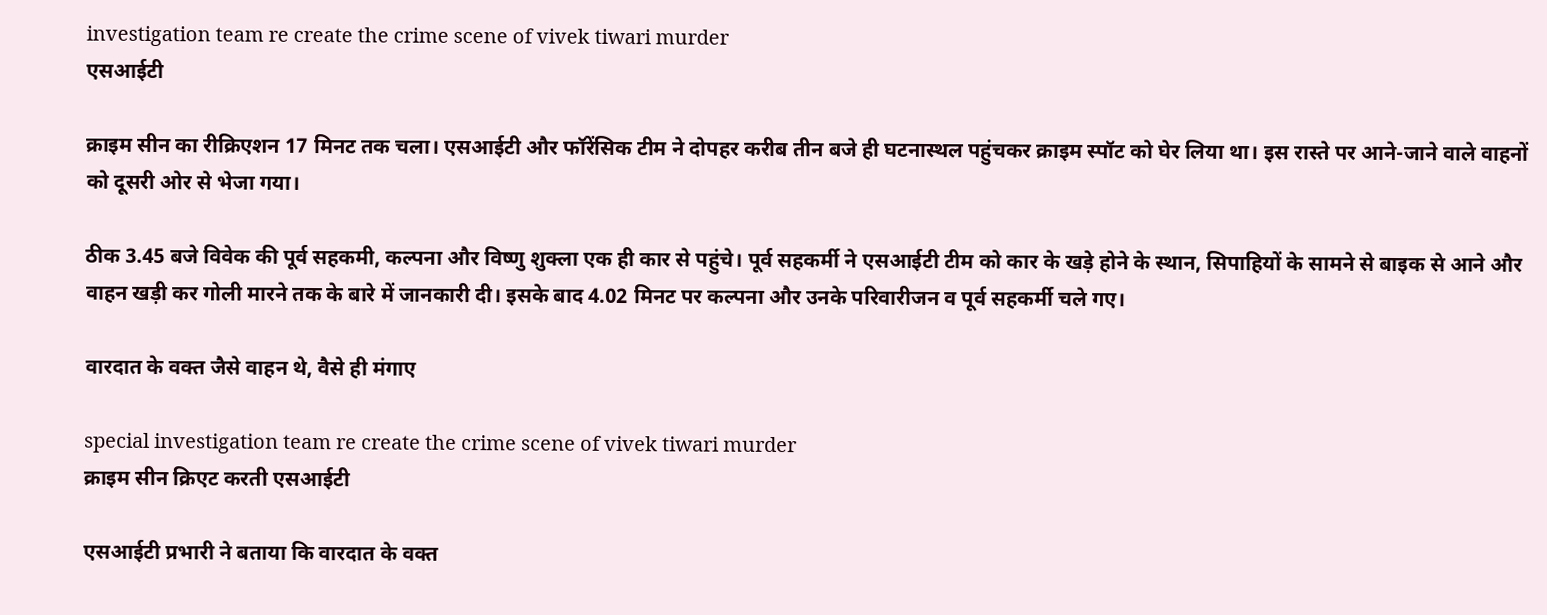investigation team re create the crime scene of vivek tiwari murder
एसआईटी

क्राइम सीन का रीक्रिएशन 17 मिनट तक चला। एसआईटी और फॉरेंसिक टीम ने दोपहर करीब तीन बजे ही घटनास्थल पहुंचकर क्राइम स्पॉट को घेर लिया था। इस रास्ते पर आने-जाने वाले वाहनों को दूसरी ओर से भेजा गया।

ठीक 3.45 बजे विवेक की पूर्व सहकमी, कल्पना और विष्णु शुक्ला एक ही कार से पहुंचे। पूर्व सहकर्मी ने एसआईटी टीम को कार के खड़े होने के स्थान, सिपाहियों के सामने से बाइक से आने और वाहन खड़ी कर गोली मारने तक के बारे में जानकारी दी। इसके बाद 4.02 मिनट पर कल्पना और उनके परिवारीजन व पूर्व सहकर्मी चले गए।

वारदात के वक्त जैसे वाहन थे, वैसे ही मंगाए

special investigation team re create the crime scene of vivek tiwari murder
क्राइम सीन क्रिएट करती एसआईटी

एसआईटी प्रभारी ने बताया कि वारदात के वक्त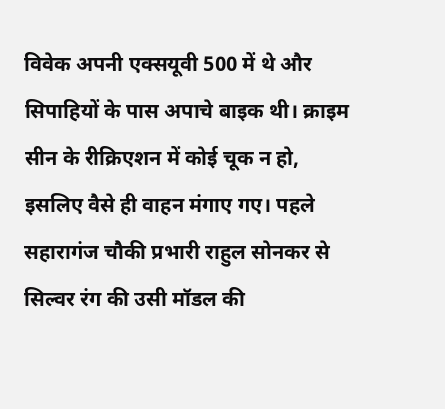विवेक अपनी एक्सयूवी 500 में थे और सिपाहियों के पास अपाचे बाइक थी। क्राइम सीन के रीक्रिएशन में कोई चूक न हो, इसलिए वैसे ही वाहन मंगाए गए। पहले सहारागंज चौकी प्रभारी राहुल सोनकर से सिल्वर रंग की उसी मॉडल की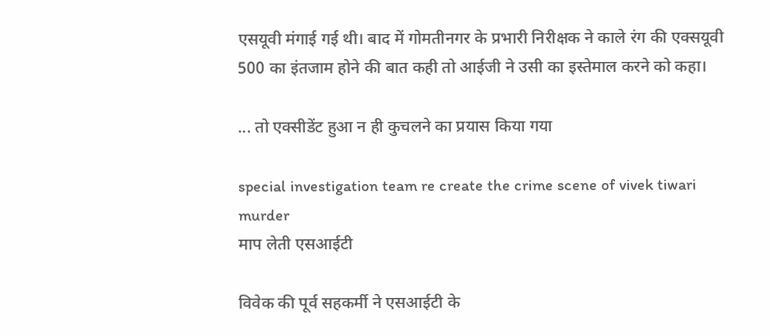एसयूवी मंगाई गई थी। बाद में गोमतीनगर के प्रभारी निरीक्षक ने काले रंग की एक्सयूवी 500 का इंतजाम होने की बात कही तो आईजी ने उसी का इस्तेमाल करने को कहा।

... तो एक्सीडेंट हुआ न ही कुचलने का प्रयास किया गया

special investigation team re create the crime scene of vivek tiwari murder
माप लेती एसआईटी

विवेक की पूर्व सहकर्मी ने एसआईटी के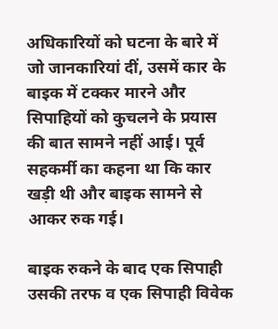अधिकारियों को घटना के बारे में जो जानकारियां दीं, उसमें कार के बाइक में टक्कर मारने और सिपाहियों को कुचलने के प्रयास की बात सामने नहीं आई। पूर्व सहकर्मी का कहना था कि कार खड़ी थी और बाइक सामने से आकर रुक गई।

बाइक रुकने के बाद एक सिपाही उसकी तरफ व एक सिपाही विवेक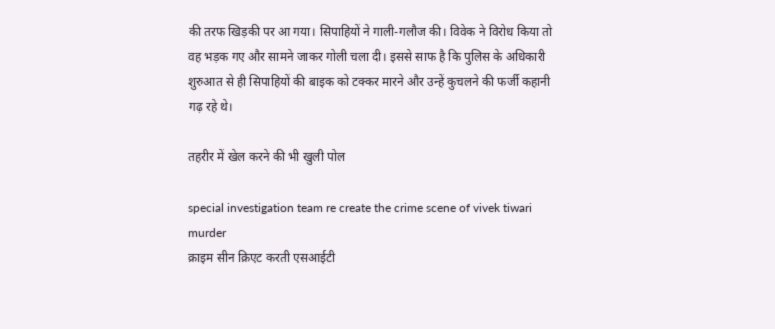की तरफ खिड़की पर आ गया। सिपाहियों ने गाली-गलौज की। विवेक ने विरोध किया तो वह भड़क गए और सामने जाकर गोली चला दी। इससे साफ है कि पुलिस के अधिकारी शुरुआत से ही सिपाहियों की बाइक को टक्कर मारने और उन्हें कुचलने की फर्जी कहानी गढ़ रहे थे।

तहरीर में खेल करने की भी खुली पोल

special investigation team re create the crime scene of vivek tiwari murder
क्राइम सीन क्रिएट करती एसआईटी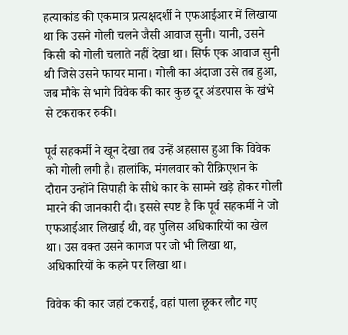हत्याकांड की एकमात्र प्रत्यक्षदर्शी ने एफआईआर में लिखाया था कि उसने गोली चलने जैसी आवाज सुनी। यानी, उसने किसी को गोली चलाते नहीं देखा था। सिर्फ एक आवाज सुनी थी जिसे उसने फायर माना। गोली का अंदाजा उसे तब हुआ, जब मौके से भागे विवेक की कार कुछ दूर अंडरपास के खंभे से टकराकर रुकी।

पूर्व सहकर्मी ने खून देखा तब उन्हें अहसास हुआ कि विवेक को गोली लगी है। हालांकि, मंगलवार को रीक्रिएशन के दौरान उन्होंने सिपाही के सीधे कार के सामने खड़े होकर गोली मारने की जानकारी दी। इससे स्पष्ट है कि पूर्व सहकर्मी ने जो एफआईआर लिखाई थी, वह पुलिस अधिकारियों का खेल था। उस वक्त उसने कागज पर जो भी लिखा था, अधिकारियों के कहने पर लिखा था।

विवेक की कार जहां टकराई, वहां पाला छूकर लौट गए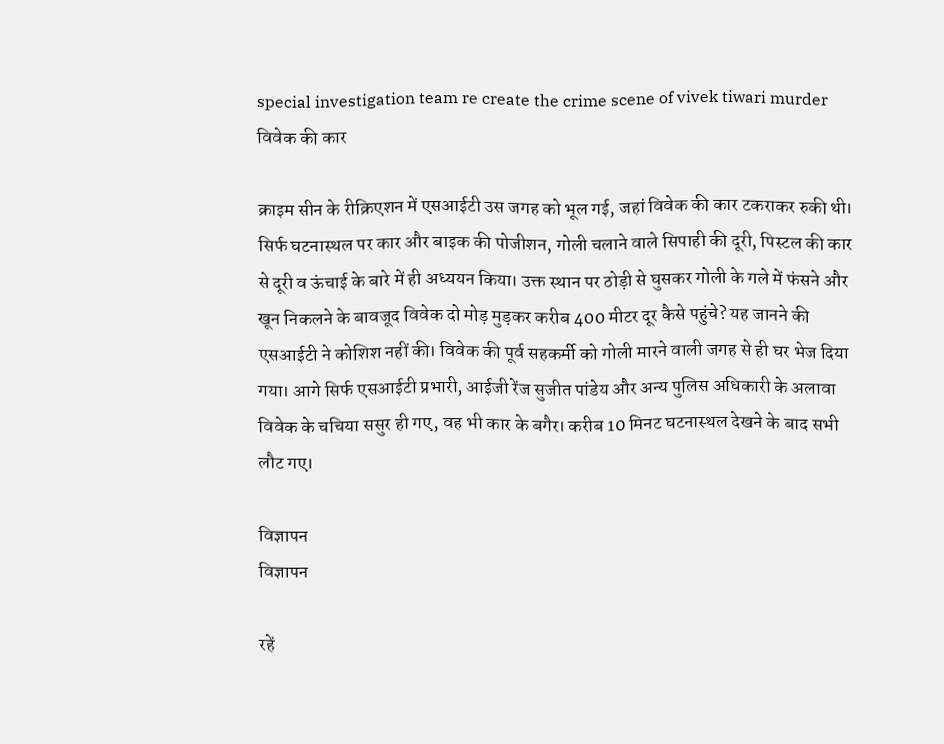special investigation team re create the crime scene of vivek tiwari murder
विवेक की कार

क्राइम सीन के रीक्रिएशन में एसआईटी उस जगह को भूल गई, जहां विवेक की कार टकराकर रुकी थी। सिर्फ घटनास्थल पर कार और बाइक की पोजीशन, गोली चलाने वाले सिपाही की दूरी, पिस्टल की कार से दूरी व ऊंचाई के बारे में ही अध्ययन किया। उक्त स्थान पर ठोड़ी से घुसकर गोली के गले में फंसने और खून निकलने के बावजूद विवेक दो मोड़ मुड़कर करीब 400 मीटर दूर कैसे पहुंचे? यह जानने की एसआईटी ने कोशिश नहीं की। विवेक की पूर्व सहकर्मी को गोली मारने वाली जगह से ही घर भेज दिया गया। आगे सिर्फ एसआईटी प्रभारी, आईजी रेंज सुजीत पांडेय और अन्य पुलिस अधिकारी के अलावा विवेक के चचिया ससुर ही गए, वह भी कार के बगैर। करीब 10 मिनट घटनास्थल देखने के बाद सभी लौट गए।

विज्ञापन
विज्ञापन

रहें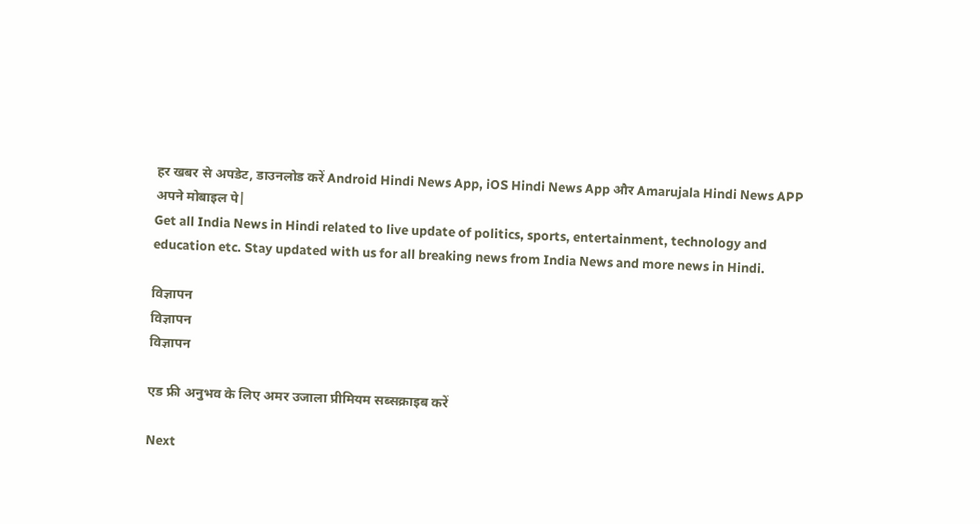हर खबर से अपडेट, डाउनलोड करें Android Hindi News App, iOS Hindi News App और Amarujala Hindi News APP अपने मोबाइल पे|
Get all India News in Hindi related to live update of politics, sports, entertainment, technology and education etc. Stay updated with us for all breaking news from India News and more news in Hindi.

विज्ञापन
विज्ञापन
विज्ञापन

एड फ्री अनुभव के लिए अमर उजाला प्रीमियम सब्सक्राइब करें

Next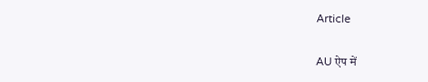Article

AU ऐप में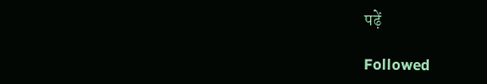पढ़ें

Followed